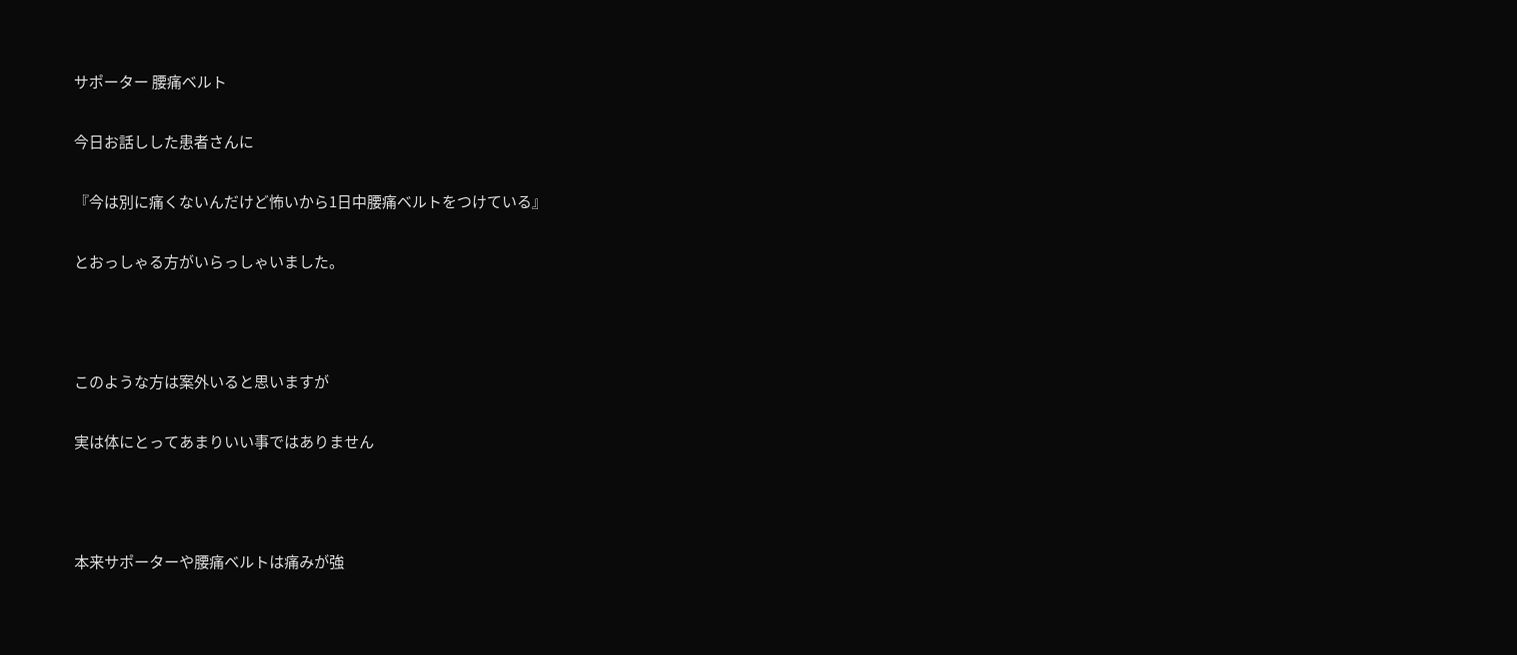サポーター 腰痛ベルト

今日お話しした患者さんに

『今は別に痛くないんだけど怖いから1日中腰痛ベルトをつけている』

とおっしゃる方がいらっしゃいました。



このような方は案外いると思いますが

実は体にとってあまりいい事ではありません



本来サポーターや腰痛ベルトは痛みが強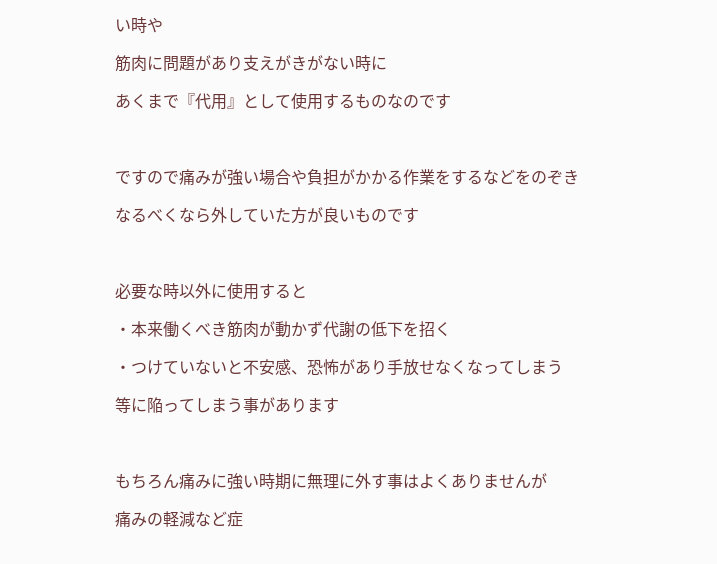い時や

筋肉に問題があり支えがきがない時に

あくまで『代用』として使用するものなのです



ですので痛みが強い場合や負担がかかる作業をするなどをのぞき

なるべくなら外していた方が良いものです



必要な時以外に使用すると

・本来働くべき筋肉が動かず代謝の低下を招く

・つけていないと不安感、恐怖があり手放せなくなってしまう

等に陥ってしまう事があります



もちろん痛みに強い時期に無理に外す事はよくありませんが

痛みの軽減など症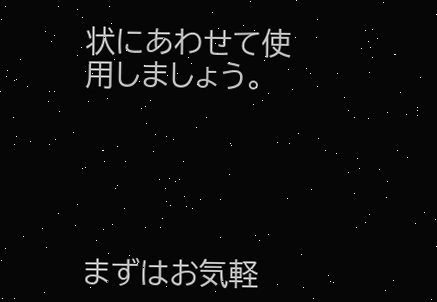状にあわせて使用しましょう。





まずはお気軽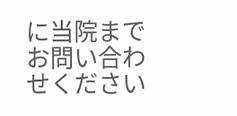に当院までお問い合わせください